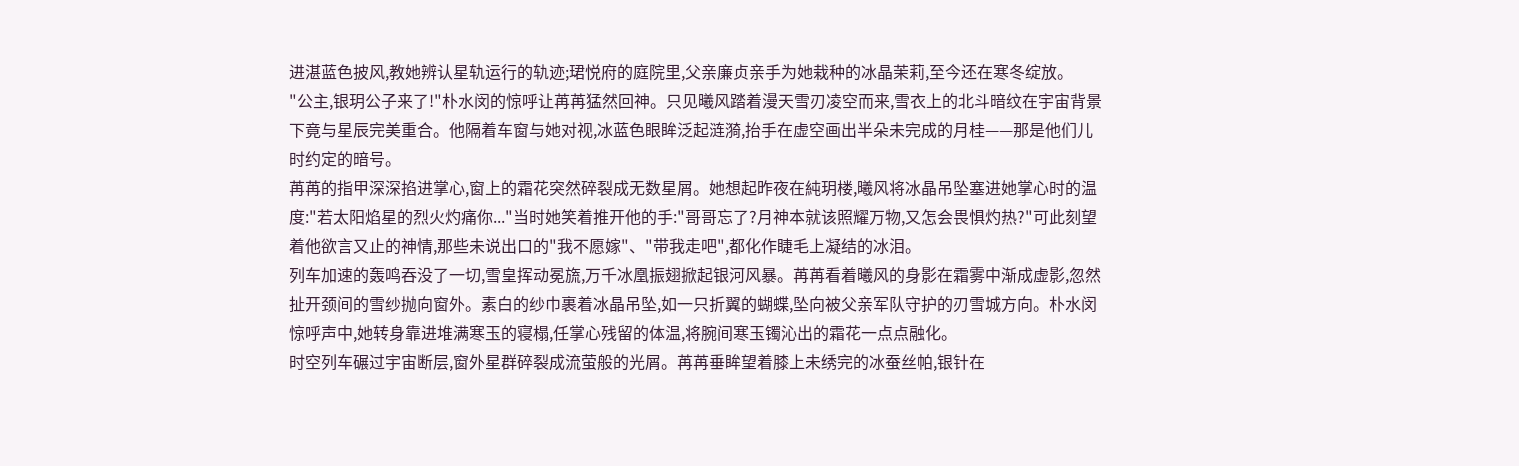进湛蓝色披风,教她辨认星轨运行的轨迹;珺悦府的庭院里,父亲廉贞亲手为她栽种的冰晶茉莉,至今还在寒冬绽放。
"公主,银玥公子来了!"朴水闵的惊呼让苒苒猛然回神。只见曦风踏着漫天雪刃凌空而来,雪衣上的北斗暗纹在宇宙背景下竟与星辰完美重合。他隔着车窗与她对视,冰蓝色眼眸泛起涟漪,抬手在虚空画出半朵未完成的月桂——那是他们儿时约定的暗号。
苒苒的指甲深深掐进掌心,窗上的霜花突然碎裂成无数星屑。她想起昨夜在純玥楼,曦风将冰晶吊坠塞进她掌心时的温度:"若太阳焰星的烈火灼痛你..."当时她笑着推开他的手:"哥哥忘了?月神本就该照耀万物,又怎会畏惧灼热?"可此刻望着他欲言又止的神情,那些未说出口的"我不愿嫁"、"带我走吧",都化作睫毛上凝结的冰泪。
列车加速的轰鸣吞没了一切,雪皇挥动冕旒,万千冰凰振翅掀起银河风暴。苒苒看着曦风的身影在霜雾中渐成虚影,忽然扯开颈间的雪纱抛向窗外。素白的纱巾裹着冰晶吊坠,如一只折翼的蝴蝶,坠向被父亲军队守护的刃雪城方向。朴水闵惊呼声中,她转身靠进堆满寒玉的寝榻,任掌心残留的体温,将腕间寒玉镯沁出的霜花一点点融化。
时空列车碾过宇宙断层,窗外星群碎裂成流萤般的光屑。苒苒垂眸望着膝上未绣完的冰蚕丝帕,银针在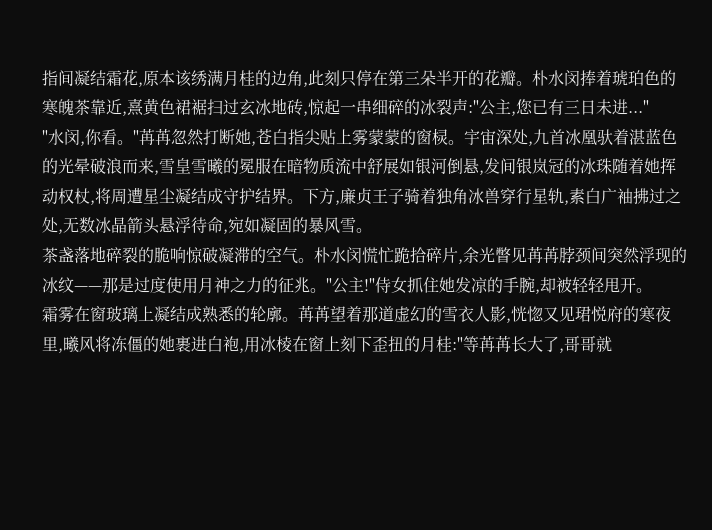指间凝结霜花,原本该绣满月桂的边角,此刻只停在第三朵半开的花瓣。朴水闵捧着琥珀色的寒魄茶靠近,熹黄色裙裾扫过玄冰地砖,惊起一串细碎的冰裂声:"公主,您已有三日未进..."
"水闵,你看。"苒苒忽然打断她,苍白指尖贴上雾蒙蒙的窗棂。宇宙深处,九首冰凰驮着湛蓝色的光晕破浪而来,雪皇雪曦的冕服在暗物质流中舒展如银河倒悬,发间银岚冠的冰珠随着她挥动权杖,将周遭星尘凝结成守护结界。下方,廉贞王子骑着独角冰兽穿行星轨,素白广袖拂过之处,无数冰晶箭头悬浮待命,宛如凝固的暴风雪。
茶盏落地碎裂的脆响惊破凝滞的空气。朴水闵慌忙跪拾碎片,余光瞥见苒苒脖颈间突然浮现的冰纹——那是过度使用月神之力的征兆。"公主!"侍女抓住她发凉的手腕,却被轻轻甩开。
霜雾在窗玻璃上凝结成熟悉的轮廓。苒苒望着那道虚幻的雪衣人影,恍惚又见珺悦府的寒夜里,曦风将冻僵的她裹进白袍,用冰棱在窗上刻下歪扭的月桂:"等苒苒长大了,哥哥就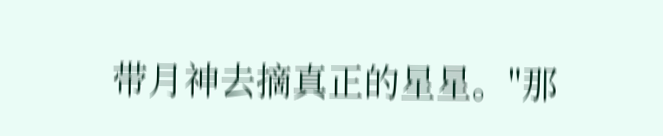带月神去摘真正的星星。"那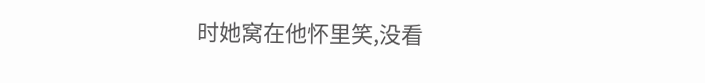时她窝在他怀里笑,没看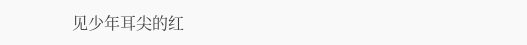见少年耳尖的红